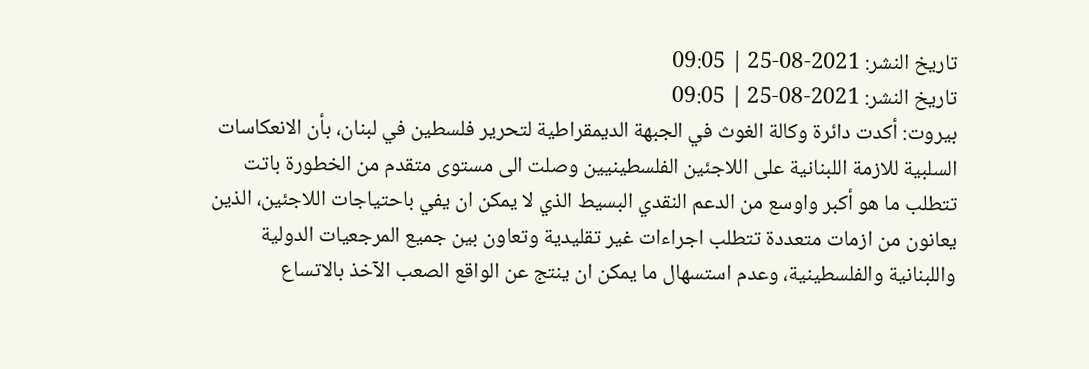تاريخ النشر: 2021-08-25 | 09:05
تاريخ النشر: 2021-08-25 | 09:05
بيروت: أكدت دائرة وكالة الغوث في الجبهة الديمقراطية لتحرير فلسطين في لبنان، بأن الانعكاسات السلبية للازمة اللبنانية على اللاجئين الفلسطينيين وصلت الى مستوى متقدم من الخطورة باتت تتطلب ما هو أكبر واوسع من الدعم النقدي البسيط الذي لا يمكن ان يفي باحتياجات اللاجئين، الذين يعانون من ازمات متعددة تتطلب اجراءات غير تقليدية وتعاون بين جميع المرجعيات الدولية واللبنانية والفلسطينية، وعدم استسهال ما يمكن ان ينتج عن الواقع الصعب الآخذ بالاتساع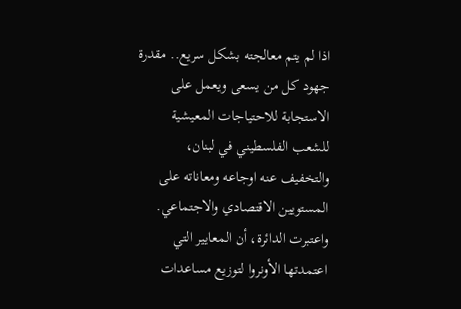اذا لم يتم معالجته بشكل سريع.. مقدرة جهود كل من يسعى ويعمل على الاستجابة للاحتياجات المعيشية للشعب الفلسطيني في لبنان، والتخفيف عنه اوجاعه ومعاناته على المستويين الاقتصادي والاجتماعي.
واعتبرت الدائرة، أن المعايير التي اعتمدتها الأونروا لتوزيع مساعدات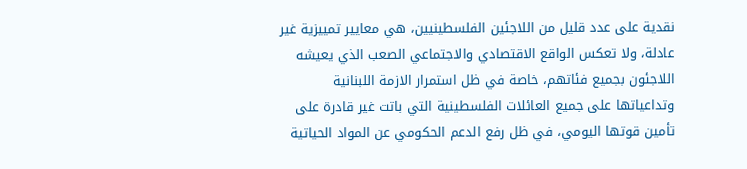نقدية على عدد قليل من اللاجئين الفلسطينيين، هي معايير تمييزية غير عادلة، ولا تعكس الواقع الاقتصادي والاجتماعي الصعب الذي يعيشه اللاجئون بجميع فئاتهم، خاصة في ظل استمرار الازمة اللبنانية وتداعياتها على جميع العائلات الفلسطينية التي باتت غير قادرة على تأمين قوتها اليومي، في ظل رفع الدعم الحكومي عن المواد الحياتية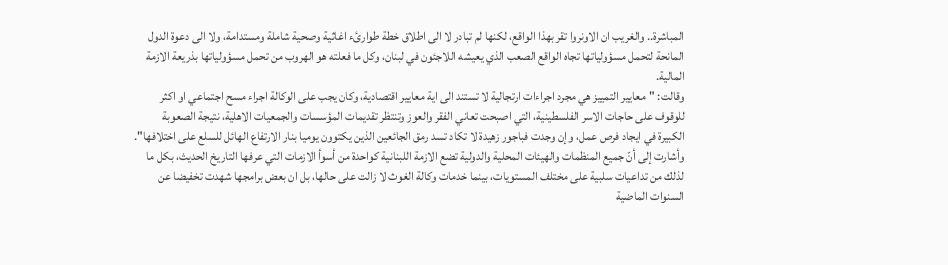المباشرة.. والغريب ان الاونروا تقر بهذا الواقع، لكنها لم تبادر لا الى اطلاق خطة طوارئء اغاثية وصحية شاملة ومستدامة، ولا الى دعوة الدول المانحة لتحمل مسؤولياتها تجاه الواقع الصعب الذي يعيشه اللاجئون في لبنان، وكل ما فعلته هو الهروب من تحمل مسؤولياتها بذريعة الازمة المالية.
وقالت: "معايير التمييز هي مجرد اجراءات ارتجالية لا تستند الى اية معايير اقتصادية، وكان يجب على الوكالة اجراء مسح اجتماعي او اكثر للوقوف على حاجات الاسر الفلسطينية، التي اصبحت تعاني الفقر والعوز وتنتظر تقديمات المؤسسات والجمعيات الاهلية، نتيجة الصعوبة الكبيرة في ايجاد فرص عمل، وإن وجدت فباجور زهيدة لا تكاد تسد رمق الجائعين الذين يكتوون يوميا بنار الارتفاع الهائل للسلع على اختلافها".
وأشارت إلى أنّ جميع المنظمات والهيئات المحلية والدولية تضع الازمة اللبنانية كواحدة من أسوأ الازمات التي عرفها التاريخ الحديث، بكل ما لذلك من تداعيات سلبية على مختلف المستويات، بينما خدمات وكالة الغوث لا زالت على حالها، بل ان بعض برامجها شهدت تخفيضا عن السنوات الماضية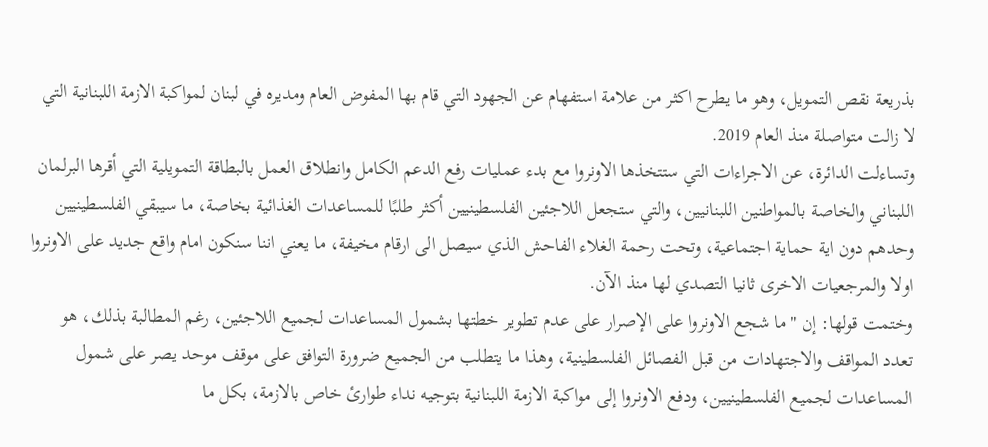بذريعة نقص التمويل، وهو ما يطرح اكثر من علامة استفهام عن الجهود التي قام بها المفوض العام ومديره في لبنان لمواكبة الازمة اللبنانية التي لا زالت متواصلة منذ العام 2019.
وتساءلت الدائرة، عن الاجراءات التي ستتخذها الاونروا مع بدء عمليات رفع الدعم الكامل وانطلاق العمل بالبطاقة التمويلية التي أقرها البرلمان اللبناني والخاصة بالمواطنين اللبنانيين، والتي ستجعل اللاجئين الفلسطينيين أكثر طلبًا للمساعدات الغذائية بخاصة، ما سيبقي الفلسطينيين وحدهم دون اية حماية اجتماعية، وتحت رحمة الغلاء الفاحش الذي سيصل الى ارقام مخيفة، ما يعني اننا سنكون امام واقع جديد على الاونروا اولا والمرجعيات الاخرى ثانيا التصدي لها منذ الآن.
وختمت قولها: إن "ما شجع الاونروا على الإصرار على عدم تطوير خطتها بشمول المساعدات لجميع اللاجئين، رغم المطالبة بذلك، هو تعدد المواقف والاجتهادات من قبل الفصائل الفلسطينية، وهذا ما يتطلب من الجميع ضرورة التوافق على موقف موحد يصر على شمول المساعدات لجميع الفلسطينيين، ودفع الاونروا إلى مواكبة الازمة اللبنانية بتوجيه نداء طوارئ خاص بالازمة، بكل ما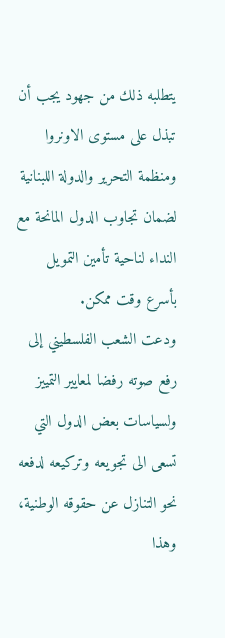يتطلبه ذلك من جهود يجب أن تبذل على مستوى الاونروا ومنظمة التحرير والدولة اللبنانية لضمان تجاوب الدول المانحة مع النداء لناحية تأمين التمويل بأسرع وقت ممكن.
ودعت الشعب الفلسطيني إلى رفع صوته رفضا لمعايير التمييز ولسياسات بعض الدول التي تسعى الى تجويعه وتركيعه لدفعه نحو التنازل عن حقوقه الوطنية، وهذا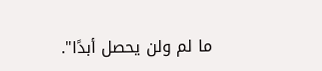ما لم ولن يحصل أبدًا".